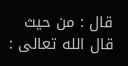قال : من حيث قال الله تعالى :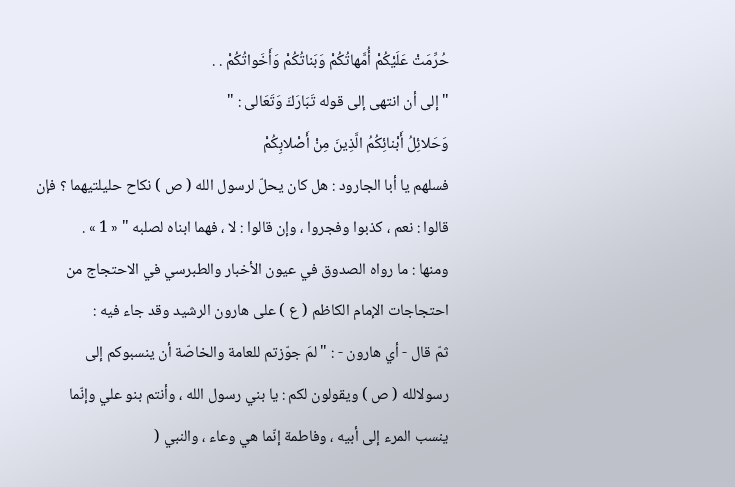حُرِّمَتْ عَلَيْكُمْ أُمَّهاتُكُمْ وَبَناتُكُمْ وَأَخَواتُكُمْ . .
" إلى أن انتهى إلى قوله تَبَارَكَ وَتَعَالى : "
وَحَلائِلُ أَبْنائِكُمُ الَّذِينَ مِنْ أَصْلابِكُمْ
فسلهم يا أبا الجارود : هل كان يحلّ لرسول الله ( ص ) نكاح حليلتيهما ؟ فإن قالوا : نعم ، كذبوا وفجروا ، وإن قالوا : لا ، فهما ابناه لصلبه " « 1 » .
ومنها : ما رواه الصدوق في عيون الأخبار والطبرسي في الاحتجاج من احتجاجات الإمام الكاظم ( ع ) على هارون الرشيد وقد جاء فيه :
ثمّ قال - أي هارون - : " لمَ جوّزتم للعامة والخاصّة أن ينسبوكم إلى رسولالله ( ص ) ويقولون لكم : يا بني رسول الله ، وأنتم بنو علي وإنّما ينسب المرء إلى أبيه ، وفاطمة إنّما هي وعاء ، والنبي (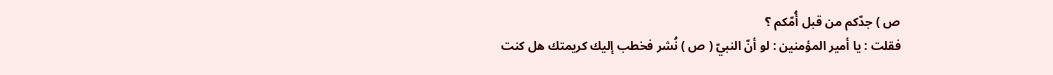ص ) جدّكم من قبل أُمّكم ؟
فقلت : يا أمير المؤمنين : لو أنّ النبيّ ( ص ) نُشر فخطب إليك كريمتك هل كنت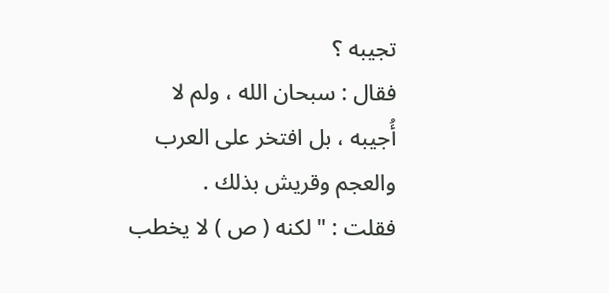تجيبه ؟
فقال : سبحان الله ، ولم لا أُجيبه ، بل افتخر على العرب والعجم وقريش بذلك .
فقلت : " لكنه ( ص ) لا يخطب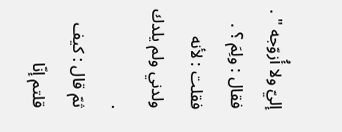إليّ ولا أُزوّجه " .
فقال : ولِمَ ؟ .
فقلت : لأنه ولدني ولم يلدك .
ثمّ قال : كيف قلتم إنّا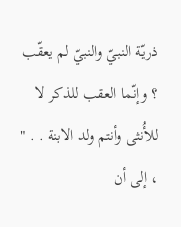ذريّة النبيّ والنبيّ لم يعقّب ؟ وإنّما العقب للذكر لا للأُنثى وأنتم ولد الابنة . . " ، إلى أن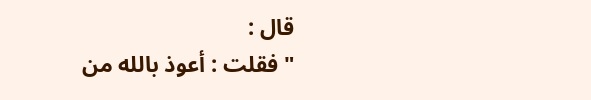قال :
" فقلت : أعوذ بالله من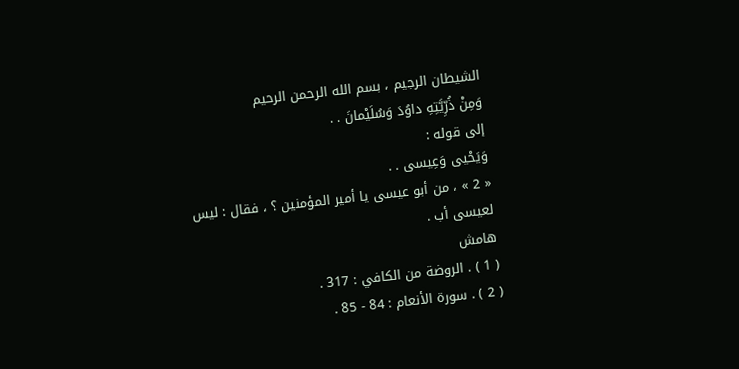الشيطان الرجيم ، بسم الله الرحمن الرحيم
وَمِنْ ذُرِّيَّتِهِ داوُدَ وَسُلَيْمانَ . .
إلى قوله :
وَيَحْيى وَعِيسى . .
« 2 » ، من أبو عيسى يا أمير المؤمنين ؟ ، فقال : ليس لعيسى أب .
هامش
( 1 ) . الروضة من الكافي : 317 .
( 2 ) . سورة الأنعام : 84 - 85 .